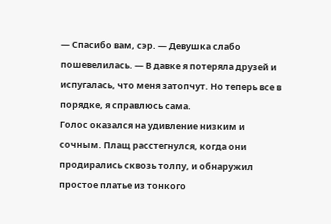— Спасибо вам, сэр. — Девушка слабо пошевелилась. — В давке я потеряла друзей и испугалась, что меня затопчут. Но теперь все в порядке, я справлюсь сама.
Голос оказался на удивление низким и сочным. Плащ расстегнулся, когда они продирались сквозь толпу, и обнаружил простое платье из тонкого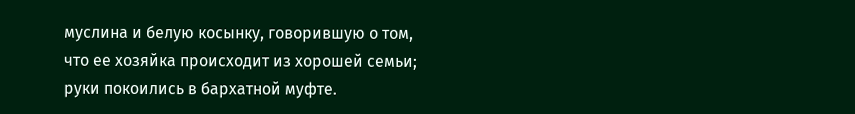муслина и белую косынку, говорившую о том, что ее хозяйка происходит из хорошей семьи; руки покоились в бархатной муфте.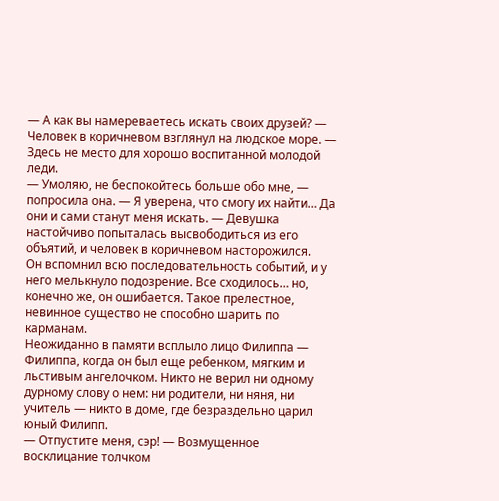— А как вы намереваетесь искать своих друзей? — Человек в коричневом взглянул на людское море. — Здесь не место для хорошо воспитанной молодой леди.
— Умоляю, не беспокойтесь больше обо мне, — попросила она. — Я уверена, что смогу их найти… Да они и сами станут меня искать. — Девушка настойчиво попыталась высвободиться из его объятий, и человек в коричневом насторожился.
Он вспомнил всю последовательность событий, и у него мелькнуло подозрение. Все сходилось… но, конечно же, он ошибается. Такое прелестное, невинное существо не способно шарить по карманам.
Неожиданно в памяти всплыло лицо Филиппа — Филиппа, когда он был еще ребенком, мягким и льстивым ангелочком. Никто не верил ни одному дурному слову о нем: ни родители, ни няня, ни учитель — никто в доме, где безраздельно царил юный Филипп.
— Отпустите меня, сэр! — Возмущенное восклицание толчком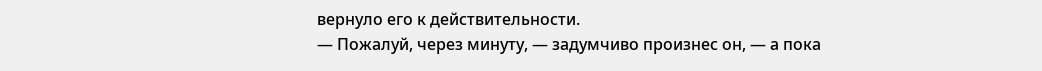вернуло его к действительности.
— Пожалуй, через минуту, — задумчиво произнес он, — а пока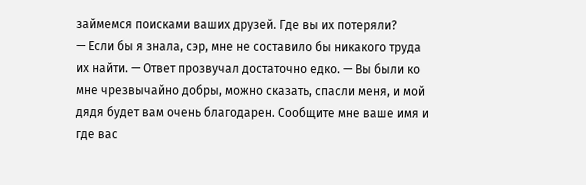займемся поисками ваших друзей. Где вы их потеряли?
— Если бы я знала, сэр, мне не составило бы никакого труда их найти. — Ответ прозвучал достаточно едко. — Вы были ко мне чрезвычайно добры, можно сказать, спасли меня, и мой дядя будет вам очень благодарен. Сообщите мне ваше имя и где вас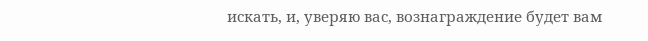искать, и, уверяю вас, вознаграждение будет вам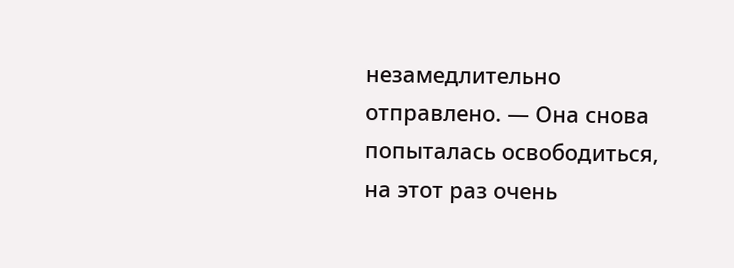незамедлительно отправлено. — Она снова попыталась освободиться, на этот раз очень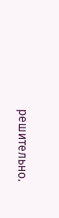решительно.